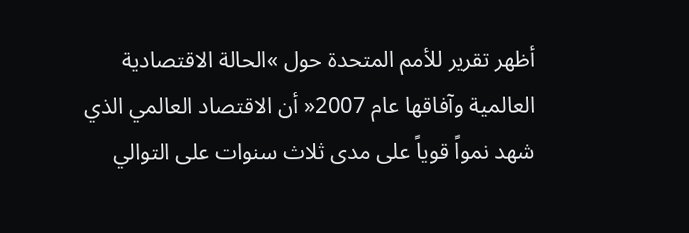أظهر تقرير للأمم المتحدة حول »الحالة الاقتصادية العالمية وآفاقها عام 2007« أن الاقتصاد العالمي الذي شهد نمواً قوياً على مدى ثلاث سنوات على التوالي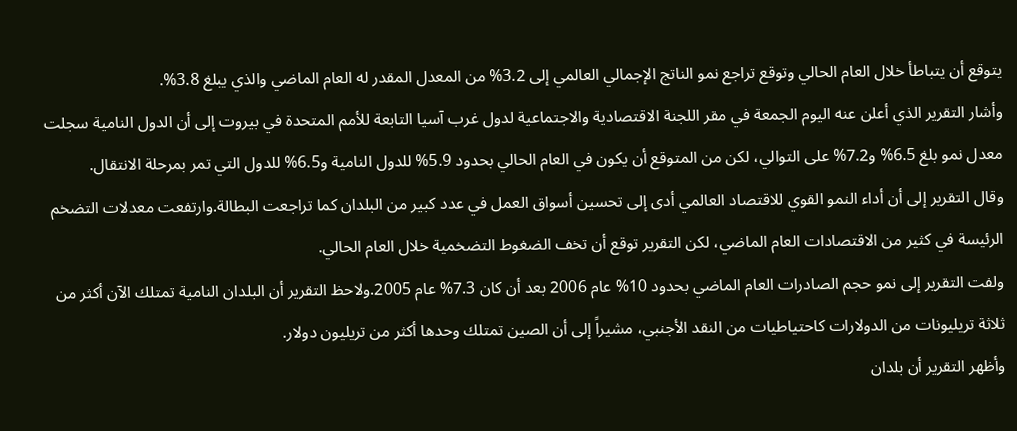يتوقع أن يتباطأ خلال العام الحالي وتوقع تراجع نمو الناتج الإجمالي العالمي إلى 3.2% من المعدل المقدر له العام الماضي والذي يبلغ 3.8%.
وأشار التقرير الذي أعلن عنه اليوم الجمعة في مقر اللجنة الاقتصادية والاجتماعية لدول غرب آسيا التابعة للأمم المتحدة في بيروت إلى أن الدول النامية سجلت معدل نمو بلغ 6.5% و7.2% على التوالي، لكن من المتوقع أن يكون في العام الحالي بحدود 5.9% للدول النامية و6.5% للدول التي تمر بمرحلة الانتقال.
وقال التقرير إلى أن أداء النمو القوي للاقتصاد العالمي أدى إلى تحسين أسواق العمل في عدد كبير من البلدان كما تراجعت البطالة.وارتفعت معدلات التضخم الرئيسة في كثير من الاقتصادات العام الماضي، لكن التقرير توقع أن تخف الضغوط التضخمية خلال العام الحالي.
ولفت التقرير إلى نمو حجم الصادرات العام الماضي بحدود 10% عام 2006 بعد أن كان 7.3% عام 2005.ولاحظ التقرير أن البلدان النامية تمتلك الآن أكثر من ثلاثة تريليونات من الدولارات كاحتياطيات من النقد الأجنبي، مشيراً إلى أن الصين تمتلك وحدها أكثر من تريليون دولار.
وأظهر التقرير أن بلدان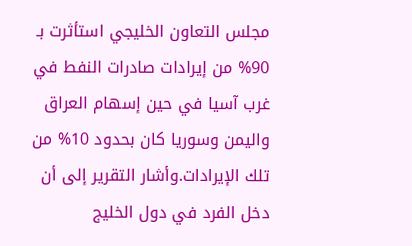مجلس التعاون الخليجي استأثرت بـ 90% من إيرادات صادرات النفط في غرب آسيا في حين إسهام العراق واليمن وسوريا كان بحدود 10% من تلك الإيرادات.وأشار التقرير إلى أن دخل الفرد في دول الخليج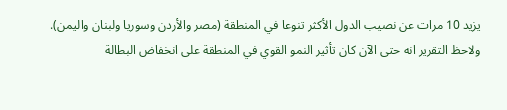يزيد 10 مرات عن نصيب الدول الأكثر تنوعا في المنطقة (مصر والأردن وسوريا ولبنان واليمن).
ولاحظ التقرير انه حتى الآن كان تأثير النمو القوي في المنطقة على انخفاض البطالة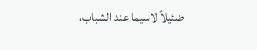ضئيلاً لاسيما عند الشباب،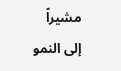مشيراً إلى النمو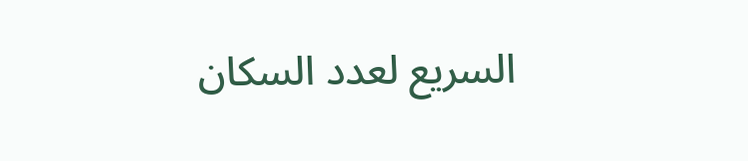السريع لعدد السكان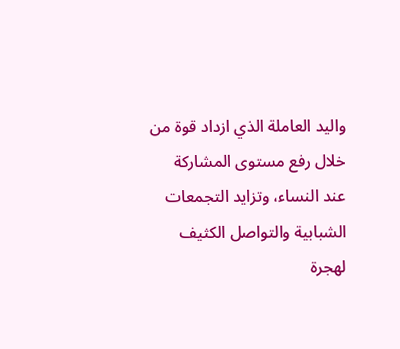واليد العاملة الذي ازداد قوة من خلال رفع مستوى المشاركة عند النساء، وتزايد التجمعات الشبابية والتواصل الكثيف لهجرة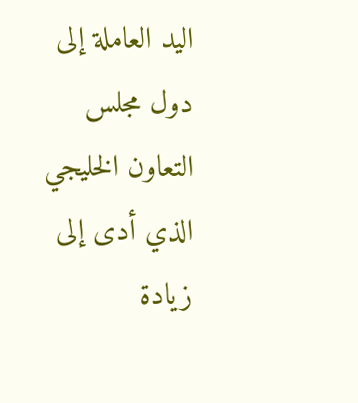اليد العاملة إلى دول مجلس التعاون الخليجي الذي أدى إلى زيادة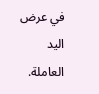في عرض اليد العاملة.